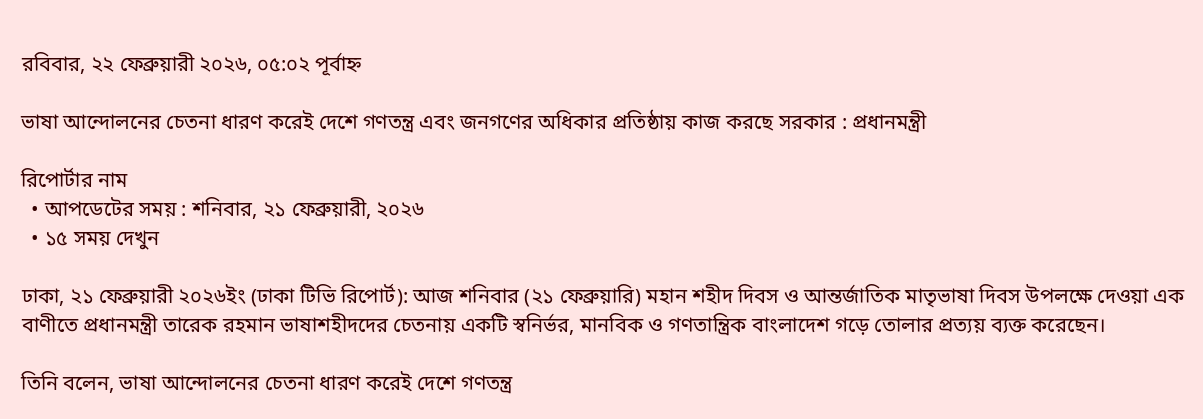রবিবার, ২২ ফেব্রুয়ারী ২০২৬, ০৫:০২ পূর্বাহ্ন

ভাষা আন্দোলনের চেতনা ধারণ করেই দেশে গণতন্ত্র এবং জনগণের অধিকার প্রতিষ্ঠায় কাজ করছে সরকার : প্রধানমন্ত্রী

রিপোর্টার নাম
  • আপডেটের সময় : শনিবার, ২১ ফেব্রুয়ারী, ২০২৬
  • ১৫ সময় দেখুন

ঢাকা, ২১ ফেব্রুয়ারী ২০২৬ইং (ঢাকা টিভি রিপোর্ট): আজ শনিবার (২১ ফেব্রুয়ারি) মহান শহীদ দিবস ও আন্তর্জাতিক মাতৃভাষা দিবস উপলক্ষে দেওয়া এক বাণীতে প্রধানমন্ত্রী তারেক রহমান ভাষাশহীদদের চেতনায় একটি স্বনির্ভর, মানবিক ও গণতান্ত্রিক বাংলাদেশ গড়ে তোলার প্রত্যয় ব্যক্ত করেছেন।

তিনি বলেন, ভাষা আন্দোলনের চেতনা ধারণ করেই দেশে গণতন্ত্র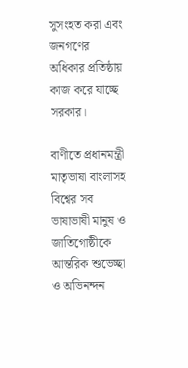সুসংহত করা এবং জনগণের অধিকার প্রতিষ্ঠায় কাজ করে যাচ্ছে সরকার।

বাণীতে প্রধানমন্ত্রী মাতৃভাষা বাংলাসহ বিশ্বের সব ভাষাভাষী মানুষ ও জাতিগোষ্ঠীকে আন্তরিক শুভেচ্ছা ও অভিনন্দন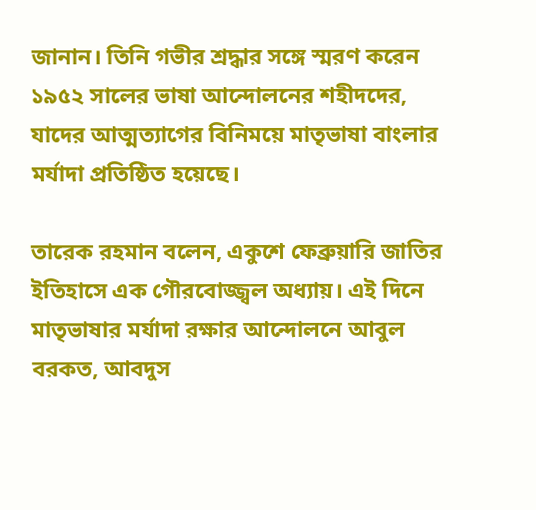জানান। তিনি গভীর শ্রদ্ধার সঙ্গে স্মরণ করেন ১৯৫২ সালের ভাষা আন্দোলনের শহীদদের, যাদের আত্মত্যাগের বিনিময়ে মাতৃভাষা বাংলার মর্যাদা প্রতিষ্ঠিত হয়েছে।

তারেক রহমান বলেন, একুশে ফেব্রুয়ারি জাতির ইতিহাসে এক গৌরবোজ্জ্বল অধ্যায়। এই দিনে মাতৃভাষার মর্যাদা রক্ষার আন্দোলনে আবুল বরকত, আবদুস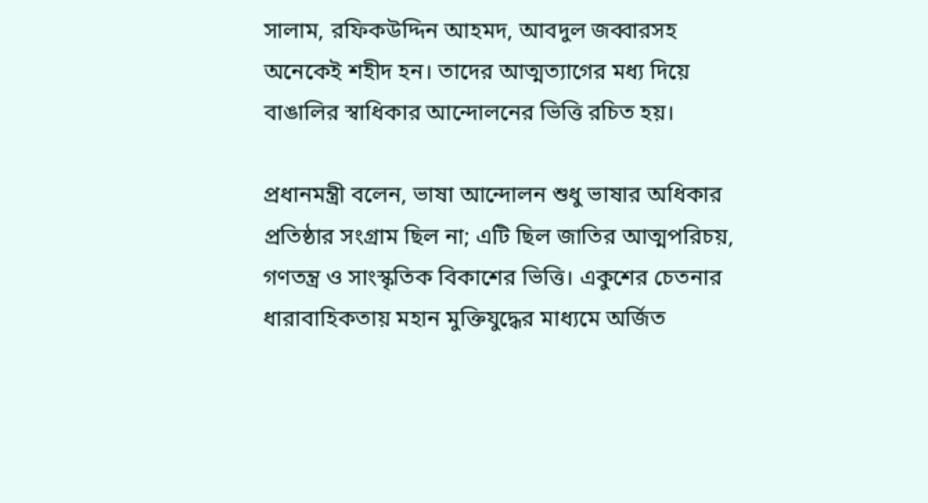সালাম, রফিকউদ্দিন আহমদ, আবদুল জব্বারসহ অনেকেই শহীদ হন। তাদের আত্মত্যাগের মধ্য দিয়ে বাঙালির স্বাধিকার আন্দোলনের ভিত্তি রচিত হয়।

প্রধানমন্ত্রী বলেন, ভাষা আন্দোলন শুধু ভাষার অধিকার প্রতিষ্ঠার সংগ্রাম ছিল না; এটি ছিল জাতির আত্মপরিচয়, গণতন্ত্র ও সাংস্কৃতিক বিকাশের ভিত্তি। একুশের চেতনার ধারাবাহিকতায় মহান মুক্তিযুদ্ধের মাধ্যমে অর্জিত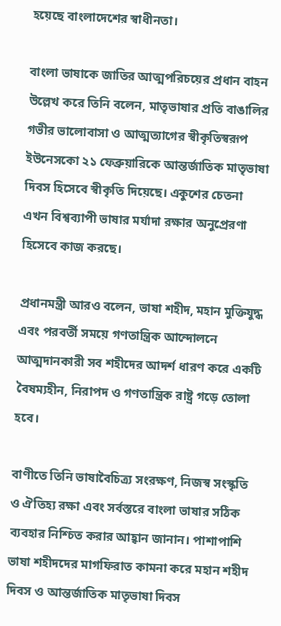হয়েছে বাংলাদেশের স্বাধীনতা।

বাংলা ভাষাকে জাতির আত্মপরিচয়ের প্রধান বাহন উল্লেখ করে তিনি বলেন, মাতৃভাষার প্রতি বাঙালির গভীর ভালোবাসা ও আত্মত্যাগের স্বীকৃতিস্বরূপ ইউনেসকো ২১ ফেব্রুয়ারিকে আন্তর্জাতিক মাতৃভাষা দিবস হিসেবে স্বীকৃতি দিয়েছে। একুশের চেতনা এখন বিশ্বব্যাপী ভাষার মর্যাদা রক্ষার অনুপ্রেরণা হিসেবে কাজ করছে।

প্রধানমন্ত্রী আরও বলেন, ভাষা শহীদ, মহান মুক্তিযুদ্ধ এবং পরবর্তী সময়ে গণতান্ত্রিক আন্দোলনে আত্মদানকারী সব শহীদের আদর্শ ধারণ করে একটি বৈষম্যহীন, নিরাপদ ও গণতান্ত্রিক রাষ্ট্র গড়ে তোলা হবে।

বাণীতে তিনি ভাষাবৈচিত্র্য সংরক্ষণ, নিজস্ব সংস্কৃতি ও ঐতিহ্য রক্ষা এবং সর্বস্তরে বাংলা ভাষার সঠিক ব্যবহার নিশ্চিত করার আহ্বান জানান। পাশাপাশি ভাষা শহীদদের মাগফিরাত কামনা করে মহান শহীদ দিবস ও আন্তর্জাতিক মাতৃভাষা দিবস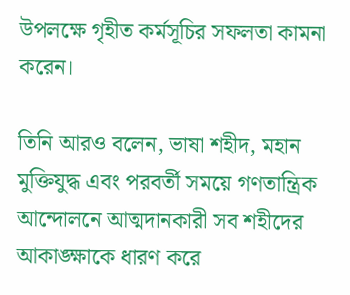উপলক্ষে গৃহীত কর্মসূচির সফলতা কামনা করেন।

তিনি আরও বলেন, ভাষা শহীদ, মহান মুক্তিযুদ্ধ এবং পরবর্তী সময়ে গণতান্ত্রিক আন্দোলনে আত্মদানকারী সব শহীদের আকাঙ্ক্ষাকে ধারণ করে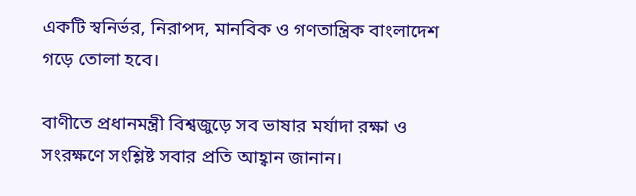একটি স্বনির্ভর, নিরাপদ, মানবিক ও গণতান্ত্রিক বাংলাদেশ গড়ে তোলা হবে।

বাণীতে প্রধানমন্ত্রী বিশ্বজুড়ে সব ভাষার মর্যাদা রক্ষা ও সংরক্ষণে সংশ্লিষ্ট সবার প্রতি আহ্বান জানান।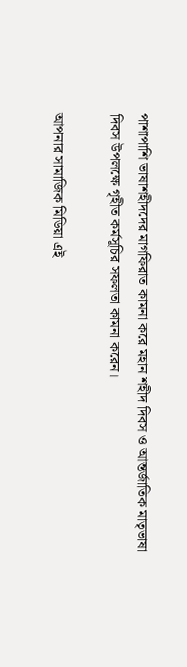পাশাপাশি ভাষাশহীদদের মাগফিরাত কামনা করে মহান শহীদ দিবস ও আন্তর্জাতিক মাতৃভাষা দিবস উপলক্ষে গৃহীত কর্মসূচির সফলতা কামনা করেন।

আপনার সামাজিক মিডিয়া এই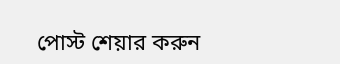পোস্ট শেয়ার করুন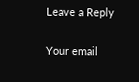Leave a Reply

Your email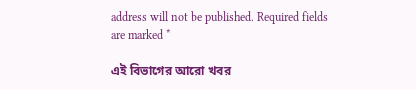address will not be published. Required fields are marked *

এই বিভাগের আরো খবর